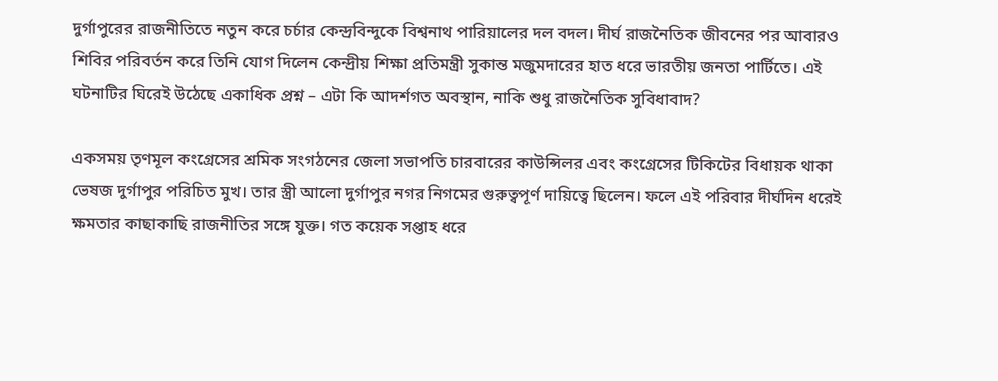দুর্গাপুরের রাজনীতিতে নতুন করে চর্চার কেন্দ্রবিন্দুকে বিশ্বনাথ পারিয়ালের দল বদল। দীর্ঘ রাজনৈতিক জীবনের পর আবারও শিবির পরিবর্তন করে তিনি যোগ দিলেন কেন্দ্রীয় শিক্ষা প্রতিমন্ত্রী সুকান্ত মজুমদারের হাত ধরে ভারতীয় জনতা পার্টিতে। এই ঘটনাটির ঘিরেই উঠেছে একাধিক প্রশ্ন – এটা কি আদর্শগত অবস্থান, নাকি শুধু রাজনৈতিক সুবিধাবাদ?

একসময় তৃণমূল কংগ্রেসের শ্রমিক সংগঠনের জেলা সভাপতি চারবারের কাউন্সিলর এবং কংগ্রেসের টিকিটের বিধায়ক থাকা ভেষজ দুর্গাপুর পরিচিত মুখ। তার স্ত্রী আলো দুর্গাপুর নগর নিগমের গুরুত্বপূর্ণ দায়িত্বে ছিলেন। ফলে এই পরিবার দীর্ঘদিন ধরেই ক্ষমতার কাছাকাছি রাজনীতির সঙ্গে যুক্ত। গত কয়েক সপ্তাহ ধরে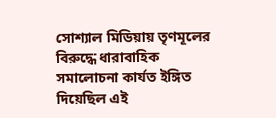সোশ্যাল মিডিয়ায় তৃণমূলের বিরুদ্ধে ধারাবাহিক সমালোচনা কার্যত ইঙ্গিত দিয়েছিল এই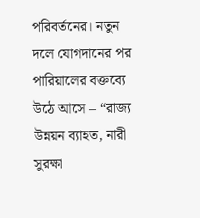পরিবর্তনের। নতুন দলে যোগদানের পর পারিয়ালের বক্তব্যে উঠে আসে – “রাজ্য উন্নয়ন ব্যাহত, নারী সুরক্ষা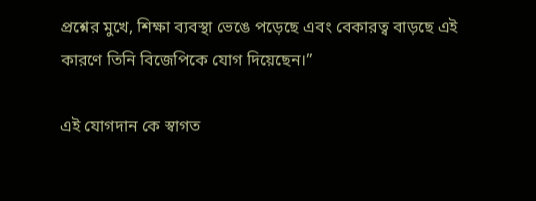প্রশ্নের মুখে, শিক্ষা ব্যবস্থা ভেঙে পড়েছে এবং বেকারত্ব বাড়ছে এই কারণে তিনি বিজেপিকে যোগ দিয়েছেন।”

এই যোগদান কে স্বাগত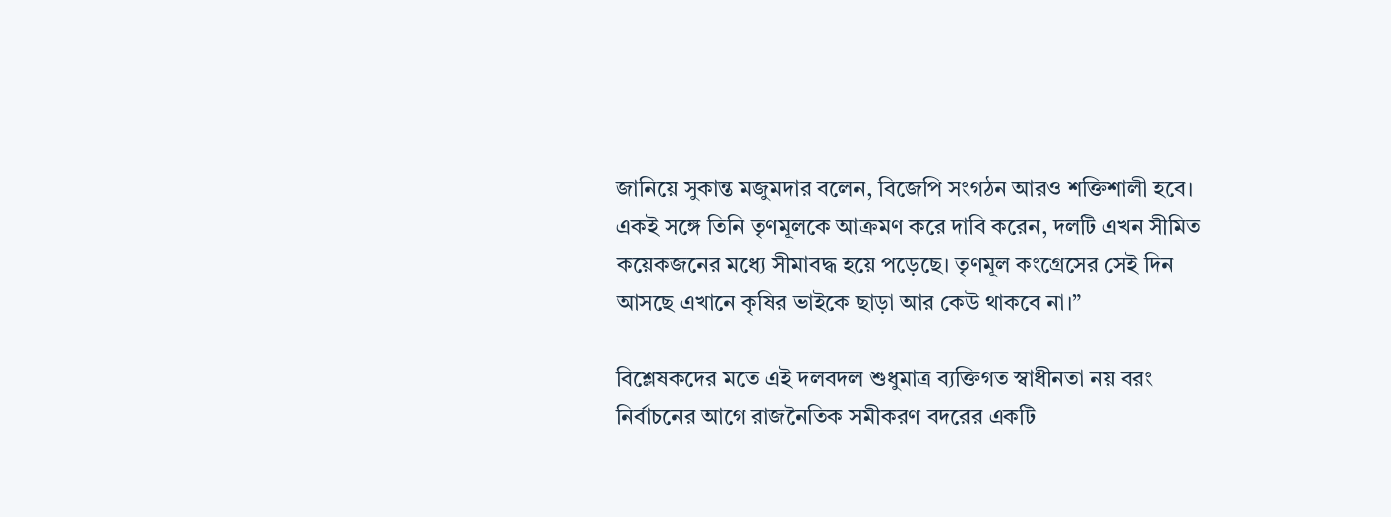জানিয়ে সুকান্ত মজুমদার বলেন, বিজেপি সংগঠন আরও শক্তিশালী হবে। একই সঙ্গে তিনি তৃণমূলকে আক্রমণ করে দাবি করেন, দলটি এখন সীমিত কয়েকজনের মধ্যে সীমাবদ্ধ হয়ে পড়েছে। তৃণমূল কংগ্রেসের সেই দিন আসছে এখানে কৃষির ভাইকে ছাড়া আর কেউ থাকবে না।”

বিশ্লেষকদের মতে এই দলবদল শুধুমাত্র ব্যক্তিগত স্বাধীনতা নয় বরং নির্বাচনের আগে রাজনৈতিক সমীকরণ বদরের একটি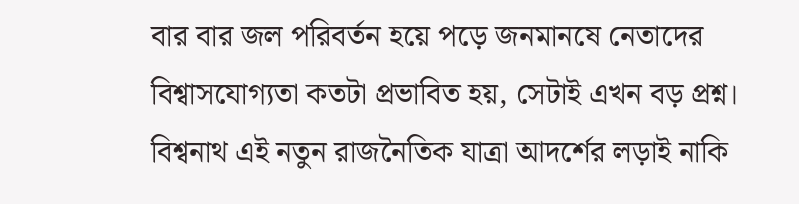বার বার জল পরিবর্তন হয়ে পড়ে জনমানষে নেতাদের বিশ্বাসযোগ্যতা কতটা প্রভাবিত হয়, সেটাই এখন বড় প্রশ্ন। বিশ্বনাথ এই নতুন রাজনৈতিক যাত্রা আদর্শের লড়াই নাকি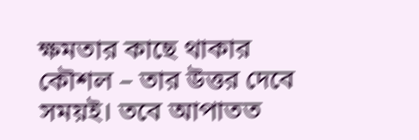ক্ষমতার কাছে থাকার কৌশল – তার উত্তর দেবে সময়ই। তবে আপাতত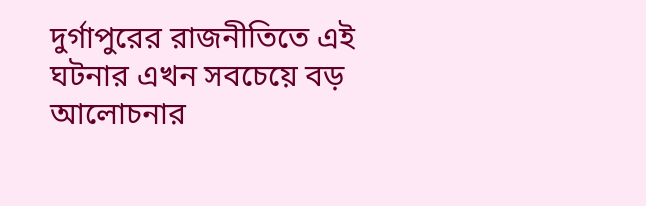দুর্গাপুরের রাজনীতিতে এই ঘটনার এখন সবচেয়ে বড় আলোচনার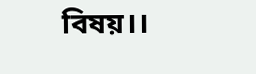বিষয়।।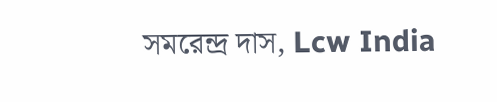সমরেন্দ্র দাস, Lcw India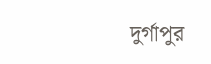দুর্গাপুর